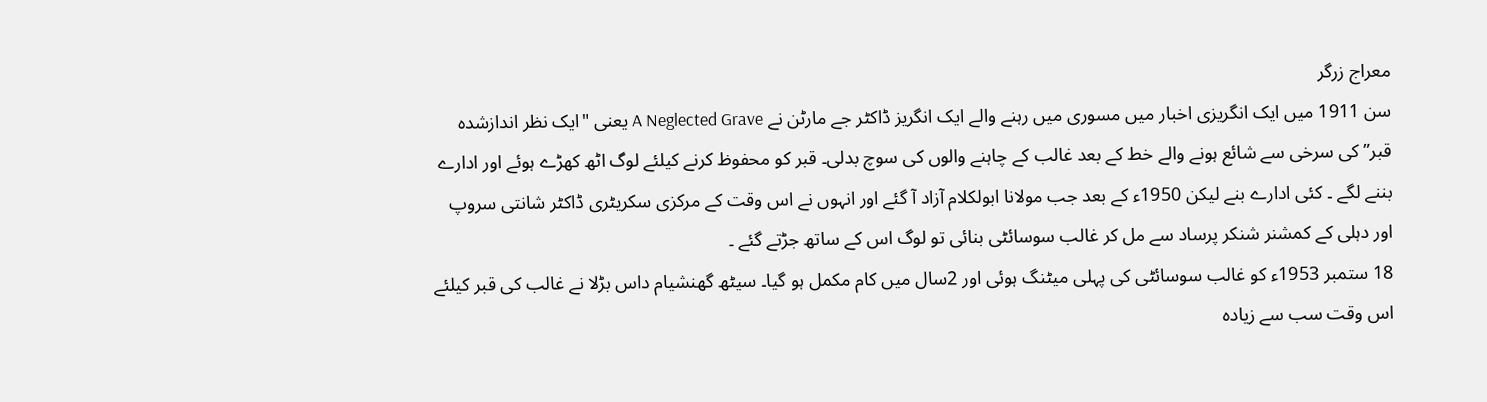معراج زرگر
سن 1911 میں ایک انگریزی اخبار میں مسوری میں رہنے والے ایک انگریز ڈاکٹر جے مارٹن نے A Neglected Grave یعنی "ایک نظر اندازشدہ قبر” کی سرخی سے شائع ہونے والے خط کے بعد غالب کے چاہنے والوں کی سوچ بدلی۔ قبر کو محفوظ کرنے کیلئے لوگ اٹھ کھڑے ہوئے اور ادارے بننے لگے ۔ کئی ادارے بنے لیکن 1950ء کے بعد جب مولانا ابولکلام آزاد آ گئے اور انہوں نے اس وقت کے مرکزی سکریٹری ڈاکٹر شانتی سروپ اور دہلی کے کمشنر شنکر پرساد سے مل کر غالب سوسائٹی بنائی تو لوگ اس کے ساتھ جڑتے گئے ۔
18 ستمبر 1953ء کو غالب سوسائٹی کی پہلی میٹنگ ہوئی اور 2سال میں کام مکمل ہو گیا۔ سیٹھ گھنشیام داس بڑلا نے غالب کی قبر کیلئے اس وقت سب سے زیادہ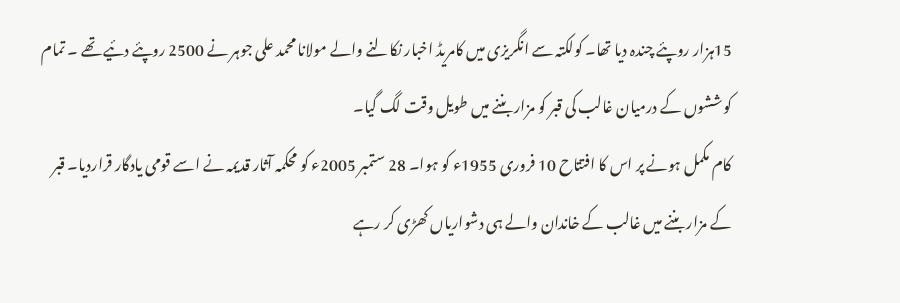15ہزار روپئے چندہ دیا تھا۔ کولکتہ سے انگریزی میں کامریڈ اخبار نکالنے والے مولانا محمد علی جوہر نے 2500 روپئے دئیے تھے ۔ تمام کوششوں کے درمیان غالب کی قبر کو مزار بننے میں طویل وقت لگ گیا۔
کام مکمل ہونے پر اس کا افتتاح 10 فروری 1955ء کو ہوا۔ 28 ستمبر 2005ء کو محکمہ آثار قدیمہ نے اسے قومی یادگار قراردیا۔ قبر کے مزار بننے میں غالب کے خاندان والے ہی دشواریاں کھڑی کر رہے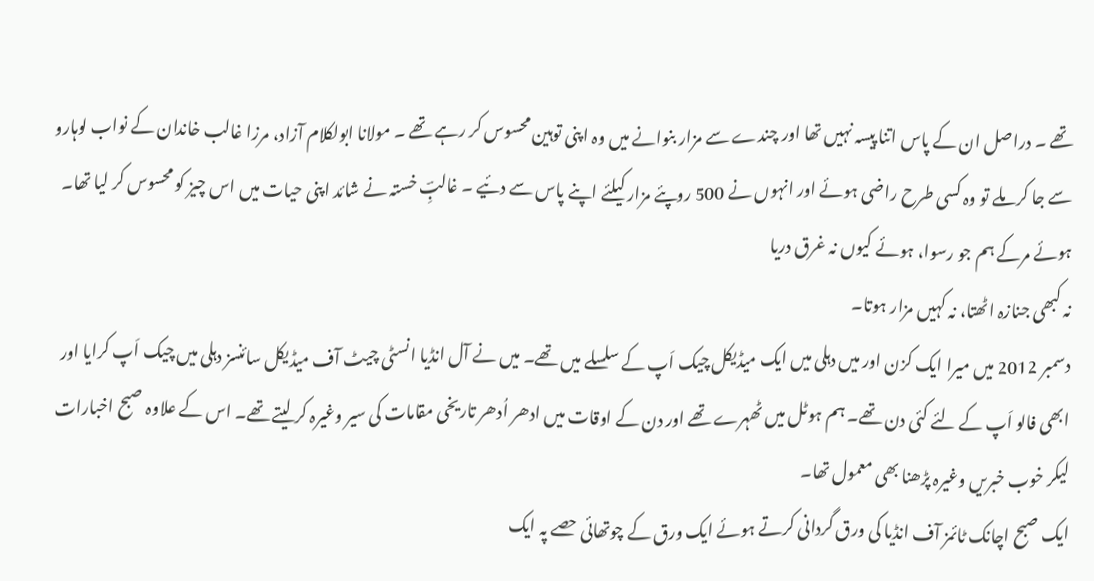تھے ۔ دراصل ان کے پاس اتنا پیسہ نہیں تھا اور چندے سے مزار بنوانے میں وہ اپنی توہین محسوس کر رہے تھے ۔ مولانا ابولکلام آزاد، مرزا غالب خاندان کے نواب لوہارو سے جا کر ملے تو وہ کسی طرح راضی ہوئے اور انہوں نے 500 روپئے مزار کیلئے اپنے پاس سے دئیے ۔ غالبِؔ خستہ نے شائد اپنی حیات میں اس چیز کو محسوس کر لیا تھا۔
ہوئے مرکے ہم جو رسوا، ہوئے کیوں نہ غرق دریا
نہ کبھی جنازہ اٹھتا، نہ کہیں مزار ہوتا۔
دسمبر 2012 میں میرا ایک کزن اور میں دہلی میں ایک میڈیکل چیک اَپ کے سلسلے میں تھے۔ میں نے آل انڈیا انسٹی چیٹ آف میڈیکل سائنسز دہلی میں چیک اَپ کرایا اور ابھی فالو اَپ کے لئے کئی دن تھے۔ ہم ہوٹل میں ٹھہرے تھے اور دن کے اوقات میں ادھر اُدھر تاریخی مقامات کی سیر وغیرہ کر لیتے تھے۔ اس کے علاوہ صبح اخبارات لیکر خوب خبریں وغیرہ پڑھنا بھی معمول تھا۔
ایک صبح اچانک ٹائمز آف انڈیا کی ورق گردانی کرتے ہوئے ایک ورق کے چوتھائی حصے پہ ایک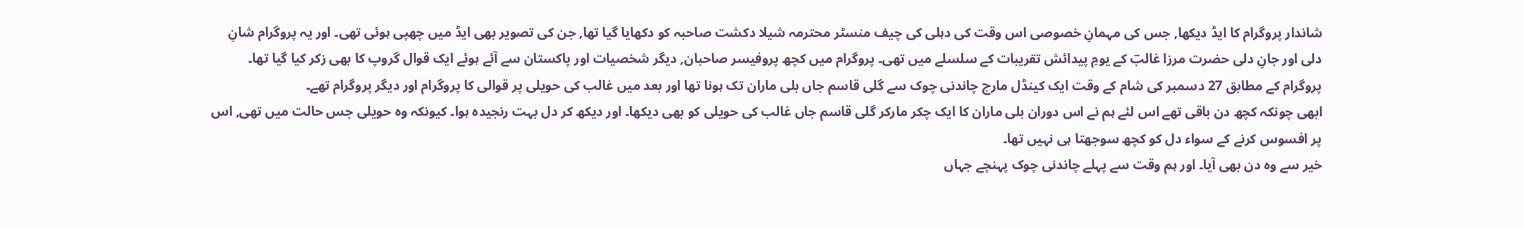شاندار پروگرام کا ایڈ دیکھا, جس کی مہمانِ خصوصی اس وقت کی دہلی کی چیف منسٹر محترمہ شیلا دکشت صاحبہ کو دکھایا گیا تھا, جن کی تصویر بھی ایڈ میں چھپی ہوئی تھی۔ اور یہ پروگرام شانِ دلی اور جانِ دلی حضرت مرزا غالبؔ کے یومِ پیدائش تقریبات کے سلسلے میں تھی۔ پروگرام میں کچھ پروفیسر صاحبان, دیگر شخصیات اور پاکستان سے آئے ہوئے ایک قوال گروپ کا بھی زکر کیا گیا تھا۔ پروگرام کے مطابق 27 دسمبر کی شام کے وقت ایک کینڈل مارچ چاندنی چوک سے گلی قاسم جاں بلی ماران تک ہونا تھا اور بعد میں غالب کی حویلی پر قوالی کا پروگرام اور دیگر پروگرام تھے۔
ابھی چونکہ کچھ دن باقی تھے اس لئے ہم نے اس دوران بلی ماران کا ایک چکر مارکر گلی قاسم جاں غالب کی حویلی کو بھی دیکھا۔ اور دیکھ کر دل بہت رنجیدہ ہوا۔ کیونکہ وہ حویلی جس حالت میں تھی, اس پر افسوس کرنے کے سواء دل کو کچھ سوجھتا ہی نہیں تھا۔
خیر سے وہ دن بھی آیا۔ اور ہم وقت سے پہلے چاندنی چوک پہنچے جہاں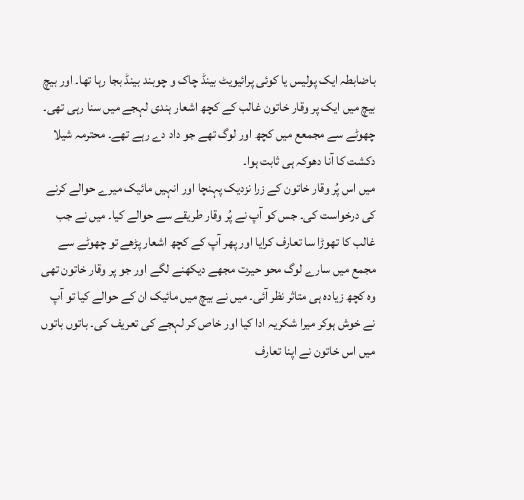باضابطہ ایک پولیس یا کوئی پرائیویٹ بینڈ چاک و چوبند بینڈ بجا رہا تھا۔ اور بیچ بیچ میں ایک پر وقار خاتون غالب کے کچھ اشعار ہندی لہجے میں سنا رہی تھی۔ چھوٹے سے مجمعع میں کچھ اور لوگ تھے جو داد دے رہے تھے۔ محترمہ شیلا دکشت کا آنا دھوکہ ہی ثابت ہوا۔
میں اس پُر وقار خاتون کے زرا نزدیک پہنچا اور انہیں مائیک میرے حوالے کرنے کی درخواست کی۔ جس کو آپ نے پُر وقار طریقے سے حوالے کیا۔ میں نے جب غالب کا تھوڑا سا تعارف کرایا اور پھر آپ کے کچھ اشعار پڑھے تو چھوٹے سے مجمع میں سارے لوگ محو حیرت مجھے دیکھنے لگے اور جو پر وقار خاتون تھی وہ کچھ زیادہ ہی متاثر نظر آئی۔ میں نے بیچ میں مائیک ان کے حوالے کیا تو آپ نے خوش ہوکر میرا شکریہ ادا کیا اور خاص کر لہجے کی تعریف کی۔ باتوں باتوں میں اس خاتون نے اپنا تعارف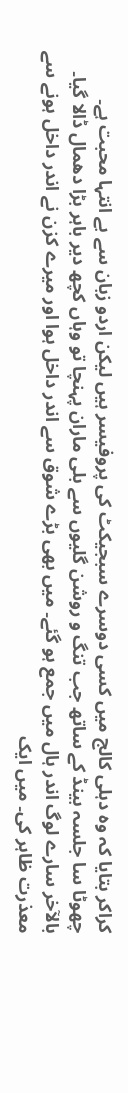کراکر بتایا کہ وہ دہلی کالج میں کسی دوسرے سبجیکٹ کی پروفیسر ہیں لیکن اردو زبان سے بے انتہا محبت ہے۔
چھوٹا سا جلسہ بینڈ کے ساتھ جب تنگ و روشن گلیوں سے بلی ماران پہنچا تو وہاں کچھ دیر باہر بڑا دھمال ڈالا گیا۔ بالآخر سارے لوگ اندر ہال میں جمع ہو گئے۔ میں بھی بڑے شوق سے اندر داخل ہوا اور میرے کزن نے اندر داخل ہونے سے معذرت ظاہر کی۔ میں ایک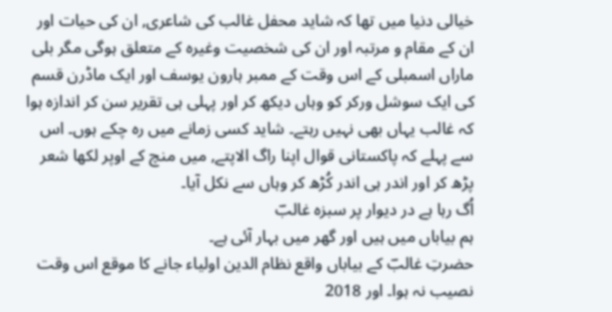خیالی دنیا میں تھا کہ شاید محفل غالب کی شاعری, ان کی حیات اور ان کے مقام و مرتبہ اور ان کی شخصیت وغیرہ کے متعلق ہوگی مگر بلی ماراں اسمبلی کے اس وقت کے ممبر ہارون یوسف اور ایک ماڈرن قسم کی ایک سوشل ورکر کو وہاں دیکھ کر اور پہلی ہی تقریر سن کر اندازہ ہوا کہ غالب یہاں بھی نہیں رہتے۔ شاید کسی زمانے میں رہ چکے ہوں۔ اس سے پہلے کہ پاکستانی قوال اپنا راگ الاپتے, میں منچ کے اوپر لکھا شعر پڑھ کر اور اندر ہی اندر کُڑھ کر وہاں سے نکل آیا۔
اُگ رہا ہے در دیوار پر سبزہ غالبؔ
ہم بیاباں میں ہیں اور گھر میں بہار آئی ہے۔
حضرتِ غالبؔ کے بیاباں واقع نظام الدین اولیاء جانے کا موقع اس وقت نصیب نہ ہوا۔ اور 2018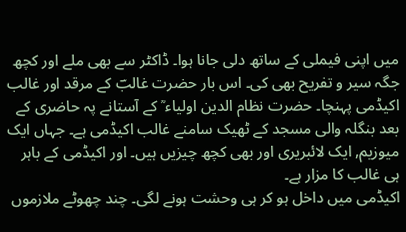میں اپنی فیملی کے ساتھ دلی جانا ہوا۔ ڈاکٹر سے بھی ملے اور کچھ جگہ سیر و تفریح بھی کی۔ اس بار حضرت غالبؔ کے مرقد اور غالب اکیڈمی پہنچا۔ حضرت نظام الدین اولیاء ؒ کے آستانے پہ حاضری کے بعد بنگلہ والی مسجد کے ٹھیک سامنے غالب اکیڈمی ہے۔ جہاں ایک میوزیم, ایک لائبریری اور بھی کچھ چیزیں ہیں۔ اور اکیڈمی کے باہر ہی غالب کا مزار ہے۔
اکیڈمی میں داخل ہو کر ہی وحشت ہونے لگی۔ چند چھوٹے ملازموں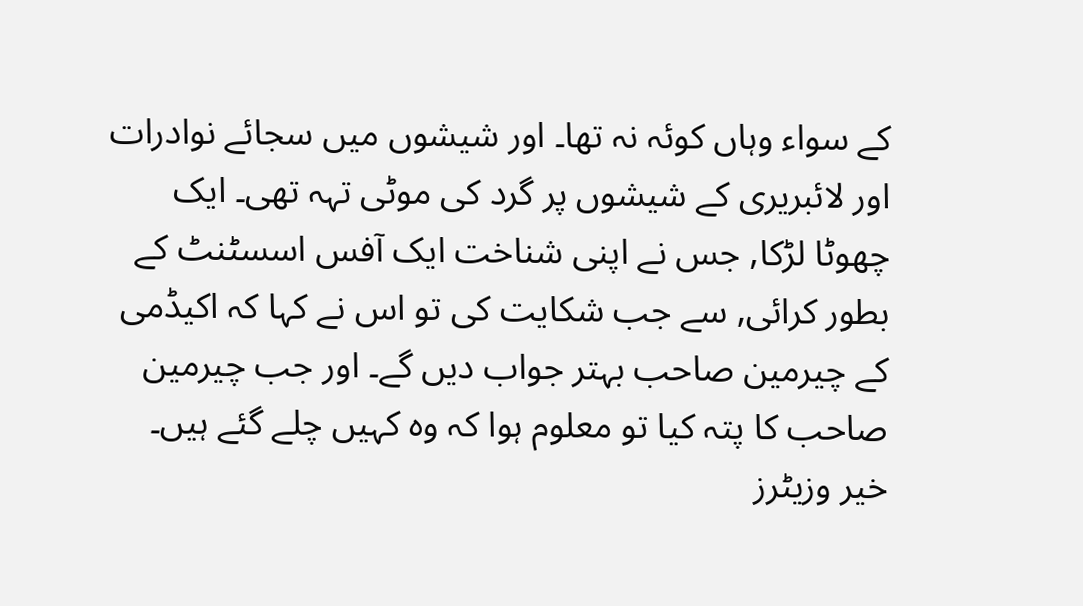کے سواء وہاں کوئہ نہ تھا۔ اور شیشوں میں سجائے نوادرات اور لائبریری کے شیشوں پر گرد کی موٹی تہہ تھی۔ ایک چھوٹا لڑکا, جس نے اپنی شناخت ایک آفس اسسٹنٹ کے بطور کرائی, سے جب شکایت کی تو اس نے کہا کہ اکیڈمی کے چیرمین صاحب بہتر جواب دیں گے۔ اور جب چیرمین صاحب کا پتہ کیا تو معلوم ہوا کہ وہ کہیں چلے گئے ہیں۔ خیر وزیٹرز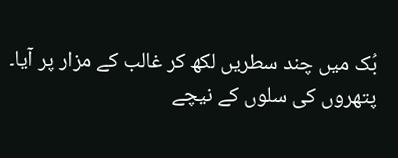بُک میں چند سطریں لکھ کر غالب کے مزار پر آیا۔ پتھروں کی سلوں کے نیچے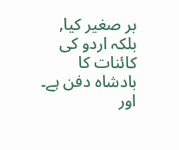بر صغیر کیا, بلکہ اردو کی کائنات کا بادشاہ دفن ہے۔ اور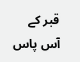قبر کے آس پاس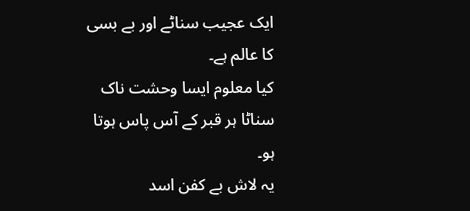ایک عجیب سناٹے اور بے بسی کا عالم ہے۔
کیا معلوم ایسا وحشت ناک سناٹا ہر قبر کے آس پاس ہوتا ہو۔
یہ لاش بے کفن اسد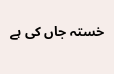خستہ جاں کی ہے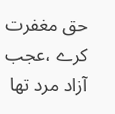حق مغفرت کرے ،عجب آزاد مرد تھا